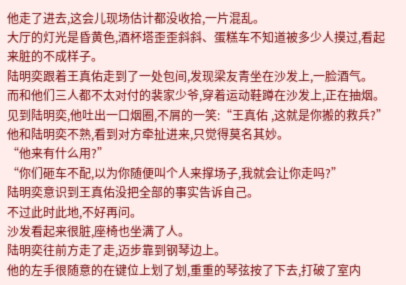他走了进去,这会儿现场估计都没收拾,一片混乱。
大厅的灯光是昏黄色,酒杯塔歪歪斜斜、蛋糕车不知道被多少人摸过,看起来脏的不成样子。
陆明奕跟着王真佑走到了一处包间,发现梁友青坐在沙发上,一脸酒气。
而和他们三人都不太对付的裴家少爷,穿着运动鞋蹲在沙发上,正在抽烟。
见到陆明奕,他吐出一口烟圈,不屑的一笑:“王真佑 ,这就是你搬的救兵?”
他和陆明奕不熟,看到对方牵扯进来,只觉得莫名其妙。
“他来有什么用?”
“你们砸车不配,以为你随便叫个人来撑场子,我就会让你走吗?”
陆明奕意识到王真佑没把全部的事实告诉自己。
不过此时此地,不好再问。
沙发看起来很脏,座椅也坐满了人。
陆明奕往前方走了走,迈步靠到钢琴边上。
他的左手很随意的在键位上划了划,重重的琴弦按了下去,打破了室内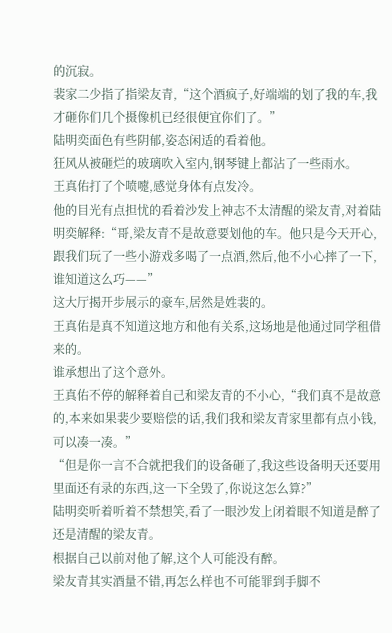的沉寂。
裴家二少指了指梁友青,“这个酒疯子,好端端的划了我的车,我才砸你们几个摄像机已经很便宜你们了。”
陆明奕面色有些阴郁,姿态闲适的看着他。
狂风从被砸烂的玻璃吹入室内,钢琴键上都沾了一些雨水。
王真佑打了个喷嚏,感觉身体有点发冷。
他的目光有点担忧的看着沙发上神志不太清醒的梁友青,对着陆明奕解释:“哥,梁友青不是故意要划他的车。他只是今天开心,跟我们玩了一些小游戏多喝了一点酒,然后,他不小心摔了一下,谁知道这么巧——”
这大厅揭开步展示的豪车,居然是姓裴的。
王真佑是真不知道这地方和他有关系,这场地是他通过同学租借来的。
谁承想出了这个意外。
王真佑不停的解释着自己和梁友青的不小心,“我们真不是故意的,本来如果裴少要赔偿的话,我们我和梁友青家里都有点小钱,可以凑一凑。”
“但是你一言不合就把我们的设备砸了,我这些设备明天还要用里面还有录的东西,这一下全毁了,你说这怎么算?”
陆明奕听着听着不禁想笑,看了一眼沙发上闭着眼不知道是醉了还是清醒的梁友青。
根据自己以前对他了解,这个人可能没有醉。
梁友青其实酒量不错,再怎么样也不可能罪到手脚不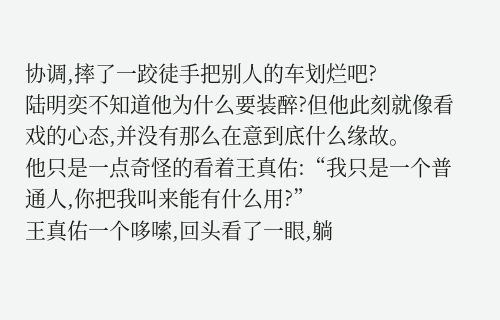协调,摔了一跤徒手把别人的车划烂吧?
陆明奕不知道他为什么要装醉?但他此刻就像看戏的心态,并没有那么在意到底什么缘故。
他只是一点奇怪的看着王真佑:“我只是一个普通人,你把我叫来能有什么用?”
王真佑一个哆嗦,回头看了一眼,躺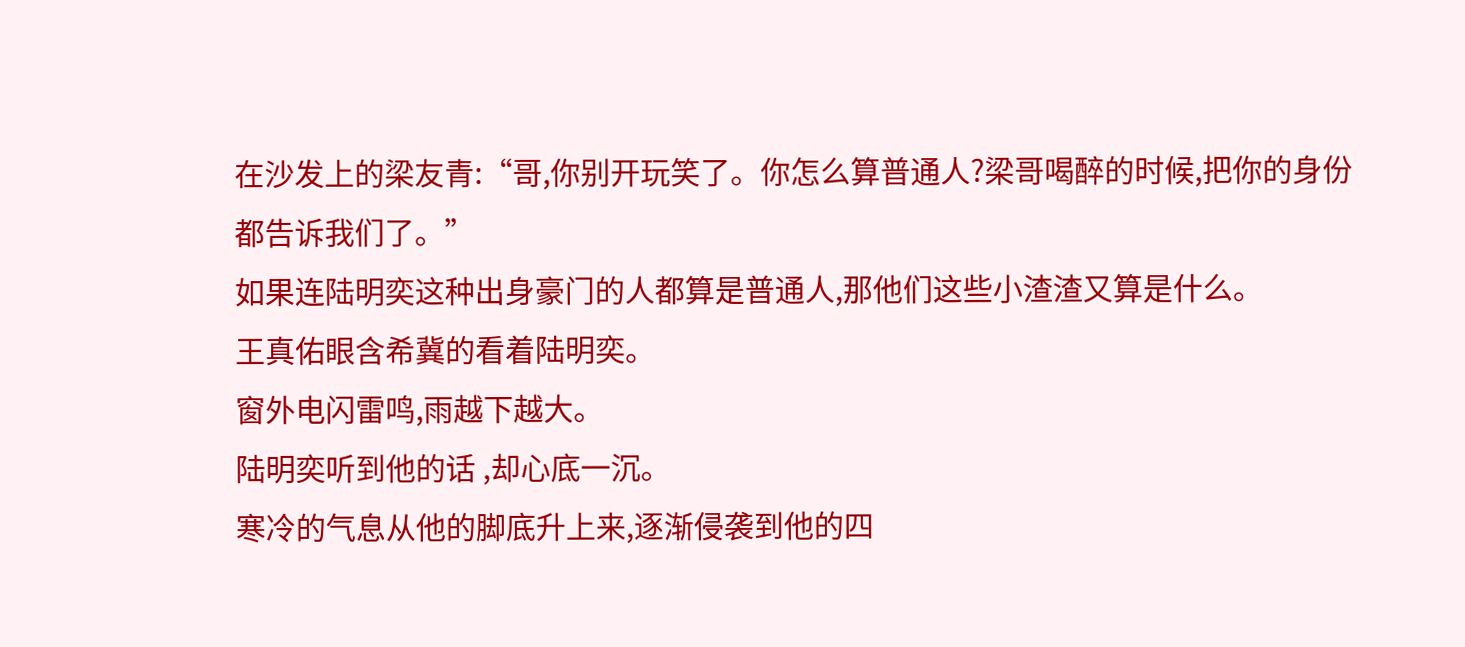在沙发上的梁友青:“哥,你别开玩笑了。你怎么算普通人?梁哥喝醉的时候,把你的身份都告诉我们了。”
如果连陆明奕这种出身豪门的人都算是普通人,那他们这些小渣渣又算是什么。
王真佑眼含希冀的看着陆明奕。
窗外电闪雷鸣,雨越下越大。
陆明奕听到他的话 ,却心底一沉。
寒冷的气息从他的脚底升上来,逐渐侵袭到他的四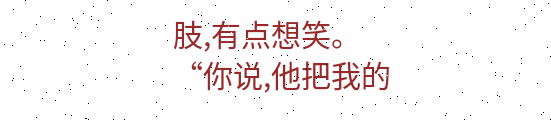肢,有点想笑。
“你说,他把我的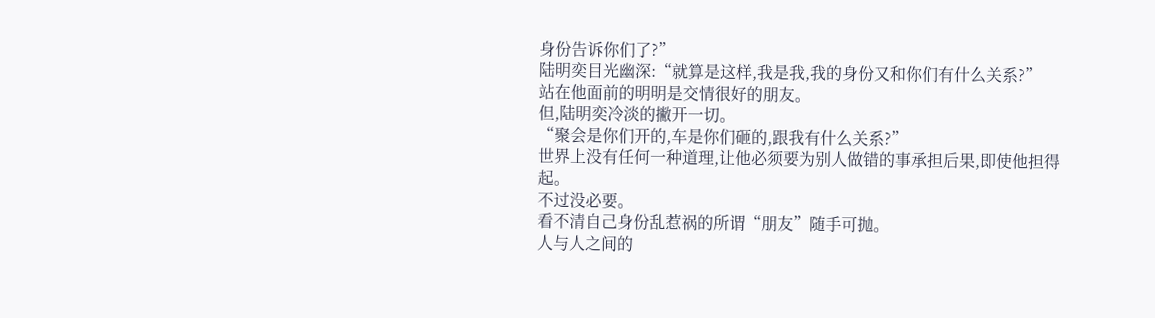身份告诉你们了?”
陆明奕目光幽深:“就算是这样,我是我,我的身份又和你们有什么关系?”
站在他面前的明明是交情很好的朋友。
但,陆明奕冷淡的撇开一切。
“聚会是你们开的,车是你们砸的,跟我有什么关系?”
世界上没有任何一种道理,让他必须要为别人做错的事承担后果,即使他担得起。
不过没必要。
看不清自己身份乱惹祸的所谓“朋友”随手可抛。
人与人之间的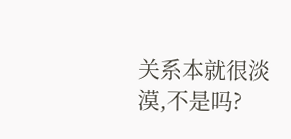关系本就很淡漠,不是吗?